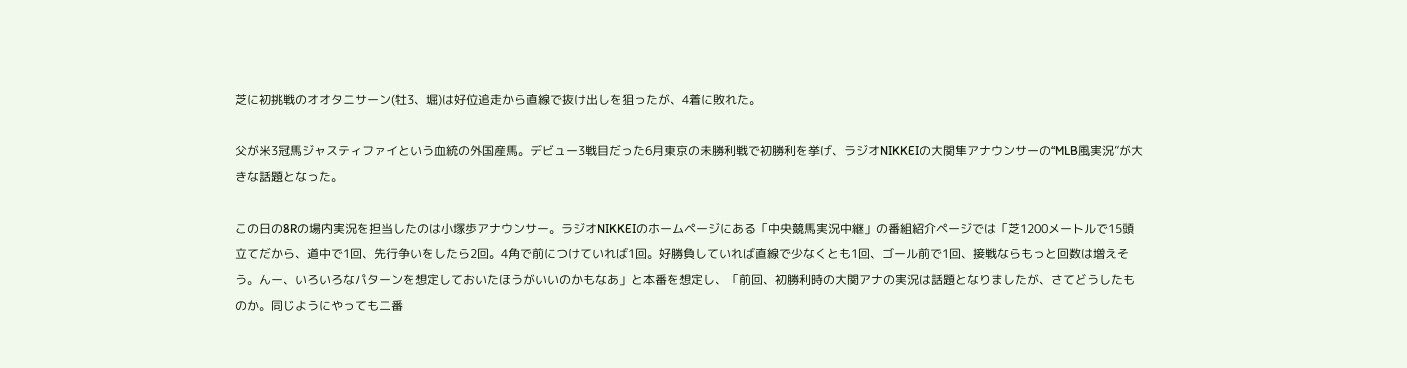芝に初挑戦のオオタニサーン(牡3、堀)は好位追走から直線で抜け出しを狙ったが、4着に敗れた。

父が米3冠馬ジャスティファイという血統の外国産馬。デビュー3戦目だった6月東京の未勝利戦で初勝利を挙げ、ラジオNIKKEIの大関隼アナウンサーの“MLB風実況”が大きな話題となった。

この日の8Rの場内実況を担当したのは小塚歩アナウンサー。ラジオNIKKEIのホームページにある「中央競馬実況中継」の番組紹介ページでは「芝1200メートルで15頭立てだから、道中で1回、先行争いをしたら2回。4角で前につけていれば1回。好勝負していれば直線で少なくとも1回、ゴール前で1回、接戦ならもっと回数は増えそう。んー、いろいろなパターンを想定しておいたほうがいいのかもなあ」と本番を想定し、「前回、初勝利時の大関アナの実況は話題となりましたが、さてどうしたものか。同じようにやっても二番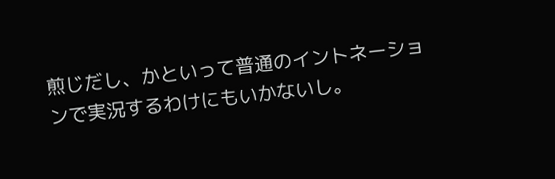煎じだし、かといって普通のイントネーションで実況するわけにもいかないし。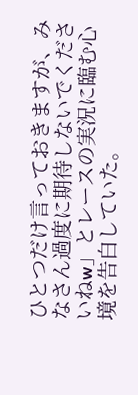ひとつだけ言っておきますが、みなさん過度に期待しないでくださいねw」とレースの実況に臨む心境を告白していた。